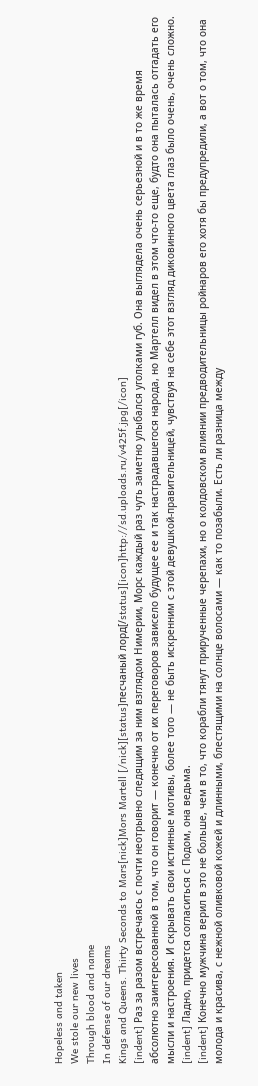Hopeless and taken
We stole our new lives
Through blood and name
In defense of our dreams
Kings and Queens. Thirty Seconds to Mars[nick]Mors Martell [/nick][status]песчаный лорд[/status][icon]http://sd.uploads.ru/v425f.jpg[/icon]
[indent] Раз за разом встречаясь с почти неотрывно следящим за ним взглядом Нимерии, Морс каждый раз чуть заметно улыбался уголками губ. Она выглядела очень серьезной и в то же время абсолютно заинтересованной в том, что он говорит — конечно от их переговоров зависело будущее ее и так настрадавшегося народа, но Мартелл видел в этом что-то еще, будто она пыталась отгадать его мысли и настроения. И скрывать свои истинные мотивы, более того — не быть искренним с этой девушкой-правительницей, чувствуя на себе этот взгляд диковинного цвета глаз было очень, очень сложно.
[indent] Ладно, придется согласиться с Подом, она ведьма.
[indent] Конечно мужчина верил в это не больше, чем в то, что корабли тянут прирученные черепахи, но о колдовском влиянии предводительницы ройнаров его хотя бы предупредили, а вот о том, что она молода и красива, с нежной оливковой кожей и длинными, блестящими на солнце волосами — как то позабыли. Есть ли разница между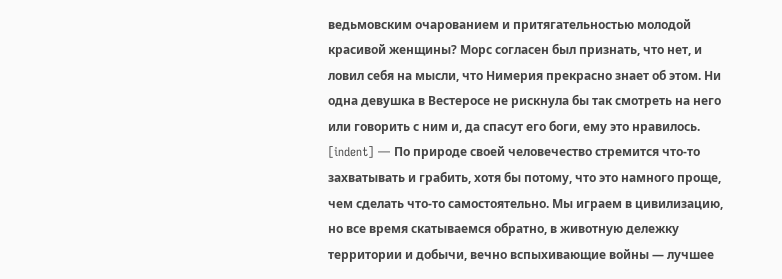ведьмовским очарованием и притягательностью молодой красивой женщины? Морс согласен был признать, что нет, и ловил себя на мысли, что Нимерия прекрасно знает об этом. Ни одна девушка в Вестеросе не рискнула бы так смотреть на него или говорить с ним и, да спасут его боги, ему это нравилось.
[indent] — По природе своей человечество стремится что-то захватывать и грабить, хотя бы потому, что это намного проще, чем сделать что-то самостоятельно. Мы играем в цивилизацию, но все время скатываемся обратно, в животную дележку территории и добычи, вечно вспыхивающие войны — лучшее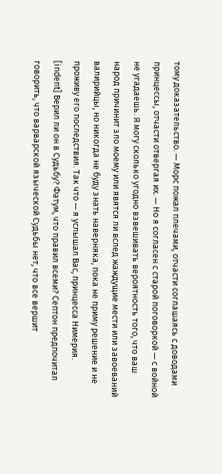тому доказательство. — Морс пожал плечами, отчасти соглашаясь с доводами принцессы, отчасти отвергая их. — Но я согласен с старой поговоркой — с войной не угадаешь. Я могу сколько угодно взвешивать вероятность того, что ваш народ причинит зло моему или явятся ли вслед жаждущие мести или завоеваний валирийцы, но никогда не буду знать наверняка, пока не приму решение и не проживу его последствия. Так что — я услышал Вас, принцесса Нимерия.
[indent] Верил ли он в Судьбу? Фатум, что правил всеми? Септон предпочитал говорить, что варварской языческой Судьбы нет, что все вершит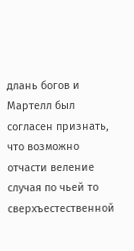длань богов и Мартелл был согласен признать, что возможно отчасти веление случая по чьей то сверхъестественной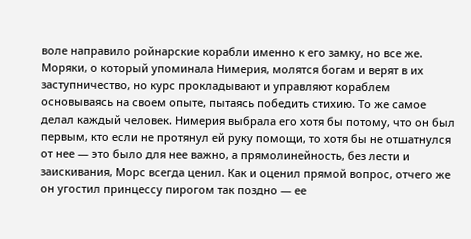воле направило ройнарские корабли именно к его замку, но все же. Моряки, о который упоминала Нимерия, молятся богам и верят в их заступничество, но курс прокладывают и управляют кораблем основываясь на своем опыте, пытаясь победить стихию. То же самое делал каждый человек. Нимерия выбрала его хотя бы потому, что он был первым, кто если не протянул ей руку помощи, то хотя бы не отшатнулся от нее — это было для нее важно, а прямолинейность, без лести и заискивания, Морс всегда ценил. Как и оценил прямой вопрос, отчего же он угостил принцессу пирогом так поздно — ее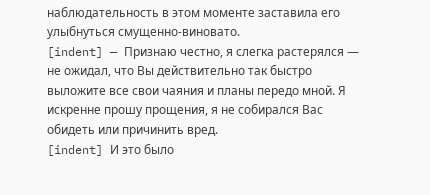наблюдательность в этом моменте заставила его улыбнуться смущенно-виновато.
[indent] — Признаю честно, я слегка растерялся — не ожидал, что Вы действительно так быстро выложите все свои чаяния и планы передо мной. Я искренне прошу прощения, я не собирался Вас обидеть или причинить вред.
[indent] И это было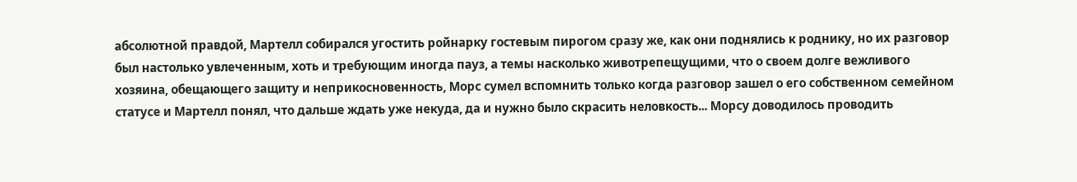абсолютной правдой, Мартелл собирался угостить ройнарку гостевым пирогом сразу же, как они поднялись к роднику, но их разговор был настолько увлеченным, хоть и требующим иногда пауз, а темы насколько животрепещущими, что о своем долге вежливого хозяина, обещающего защиту и неприкосновенность, Морс сумел вспомнить только когда разговор зашел о его собственном семейном статусе и Мартелл понял, что дальше ждать уже некуда, да и нужно было скрасить неловкость... Морсу доводилось проводить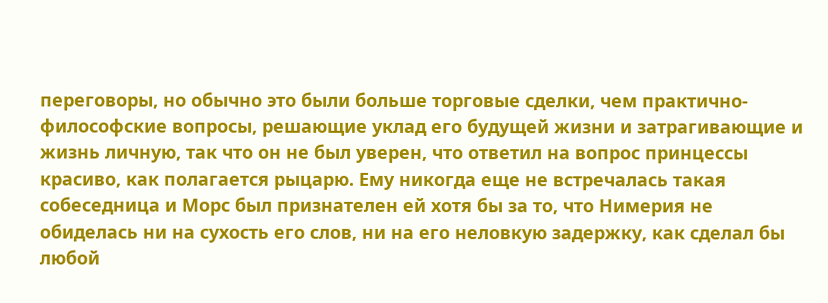переговоры, но обычно это были больше торговые сделки, чем практично-философские вопросы, решающие уклад его будущей жизни и затрагивающие и жизнь личную, так что он не был уверен, что ответил на вопрос принцессы красиво, как полагается рыцарю. Ему никогда еще не встречалась такая собеседница и Морс был признателен ей хотя бы за то, что Нимерия не обиделась ни на сухость его слов, ни на его неловкую задержку, как сделал бы любой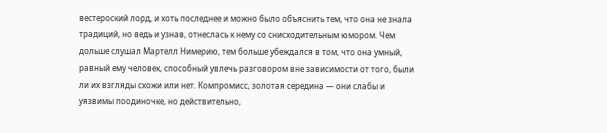вестероский лорд, и хоть последнее и можно было объяснить тем, что она не знала традиций, но ведь и узнав, отнеслась к нему со снисходительным юмором. Чем дольше слушал Мартелл Нимерию, тем больше убеждался в том, что она умный, равный ему человек, способный увлечь разговором вне зависимости от того, были ли их взгляды схожи или нет. Компромисс, золотая середина — они слабы и уязвимы поодиночке, но действительно,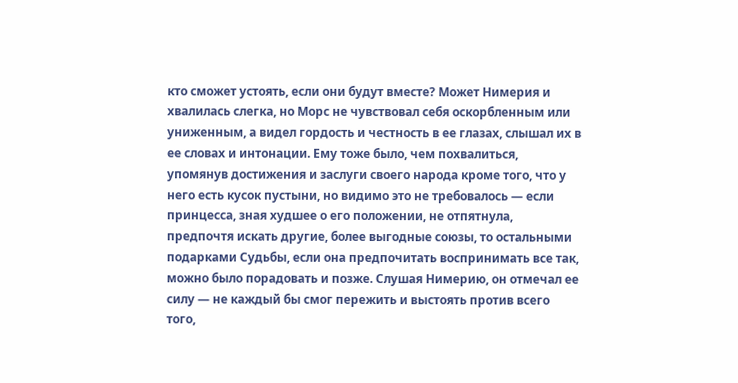кто сможет устоять, если они будут вместе? Может Нимерия и хвалилась слегка, но Морс не чувствовал себя оскорбленным или униженным, а видел гордость и честность в ее глазах, слышал их в ее словах и интонации. Ему тоже было, чем похвалиться, упомянув достижения и заслуги своего народа кроме того, что у него есть кусок пустыни, но видимо это не требовалось — если принцесса, зная худшее о его положении, не отпятнула, предпочтя искать другие, более выгодные союзы, то остальными подарками Судьбы, если она предпочитать воспринимать все так, можно было порадовать и позже. Слушая Нимерию, он отмечал ее силу — не каждый бы смог пережить и выстоять против всего того,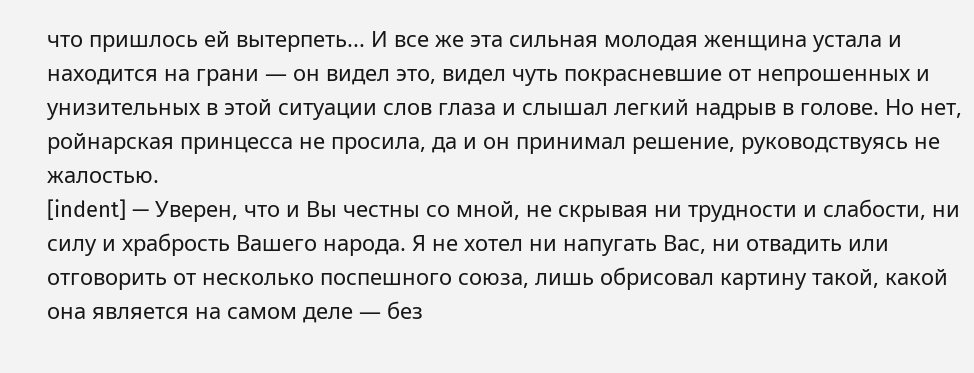что пришлось ей вытерпеть... И все же эта сильная молодая женщина устала и находится на грани — он видел это, видел чуть покрасневшие от непрошенных и унизительных в этой ситуации слов глаза и слышал легкий надрыв в голове. Но нет, ройнарская принцесса не просила, да и он принимал решение, руководствуясь не жалостью.
[indent] — Уверен, что и Вы честны со мной, не скрывая ни трудности и слабости, ни силу и храбрость Вашего народа. Я не хотел ни напугать Вас, ни отвадить или отговорить от несколько поспешного союза, лишь обрисовал картину такой, какой она является на самом деле — без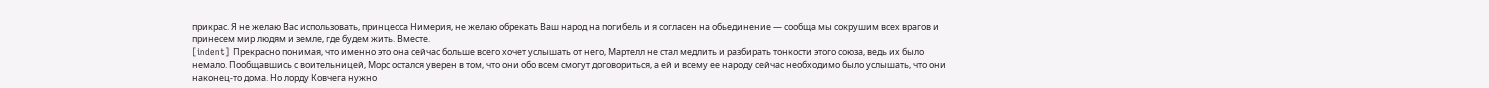прикрас. Я не желаю Вас использовать, принцесса Нимерия, не желаю обрекать Ваш народ на погибель и я согласен на обьединение — сообща мы сокрушим всех врагов и принесем мир людям и земле, где будем жить. Вместе.
[indent] Прекрасно понимая, что именно это она сейчас больше всего хочет услышать от него, Мартелл не стал медлить и разбирать тонкости этого союза, ведь их было немало. Пообщавшись с воительницей, Морс остался уверен в том, что они обо всем смогут договориться, а ей и всему ее народу сейчас необходимо было услышать, что они наконец-то дома. Но лорду Ковчега нужно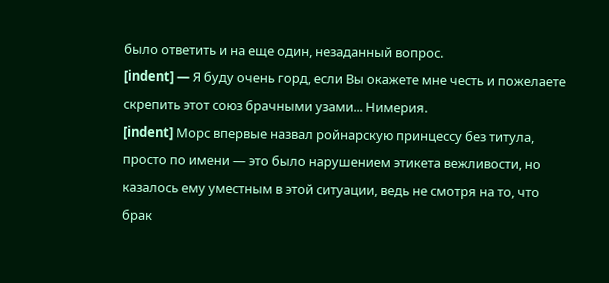было ответить и на еще один, незаданный вопрос.
[indent] — Я буду очень горд, если Вы окажете мне честь и пожелаете скрепить этот союз брачными узами... Нимерия.
[indent] Морс впервые назвал ройнарскую принцессу без титула, просто по имени — это было нарушением этикета вежливости, но казалось ему уместным в этой ситуации, ведь не смотря на то, что брак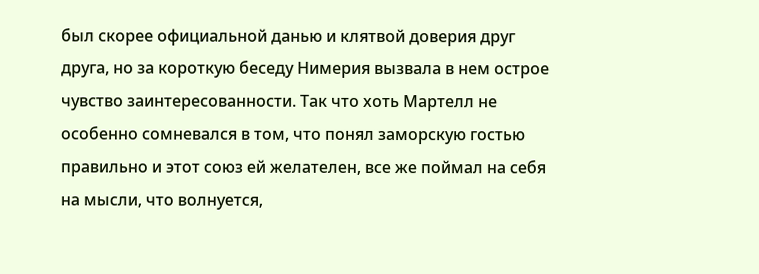был скорее официальной данью и клятвой доверия друг друга, но за короткую беседу Нимерия вызвала в нем острое чувство заинтересованности. Так что хоть Мартелл не особенно сомневался в том, что понял заморскую гостью правильно и этот союз ей желателен, все же поймал на себя на мысли, что волнуется,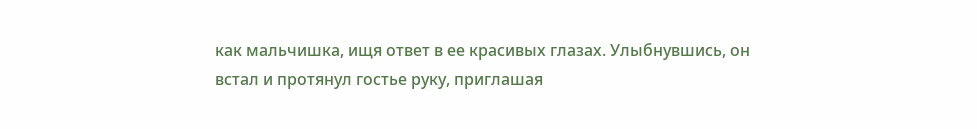как мальчишка, ищя ответ в ее красивых глазах. Улыбнувшись, он встал и протянул гостье руку, приглашая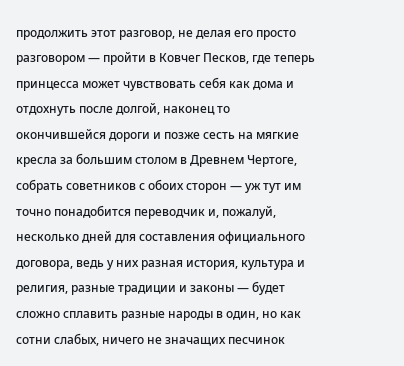продолжить этот разговор, не делая его просто разговором — пройти в Ковчег Песков, где теперь принцесса может чувствовать себя как дома и отдохнуть после долгой, наконец то окончившейся дороги и позже сесть на мягкие кресла за большим столом в Древнем Чертоге, собрать советников с обоих сторон — уж тут им точно понадобится переводчик и, пожалуй, несколько дней для составления официального договора, ведь у них разная история, культура и религия, разные традиции и законы — будет сложно сплавить разные народы в один, но как сотни слабых, ничего не значащих песчинок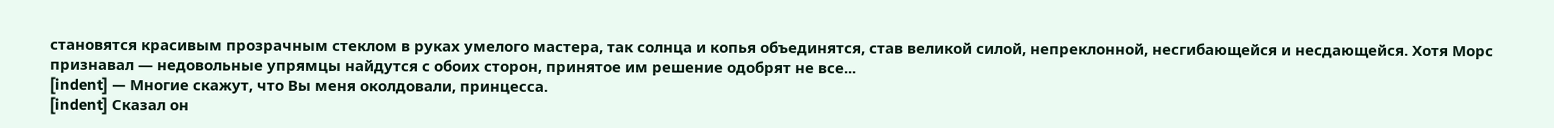становятся красивым прозрачным стеклом в руках умелого мастера, так солнца и копья объединятся, став великой силой, непреклонной, несгибающейся и несдающейся. Хотя Морс признавал — недовольные упрямцы найдутся с обоих сторон, принятое им решение одобрят не все...
[indent] — Многие скажут, что Вы меня околдовали, принцесса.
[indent] Сказал он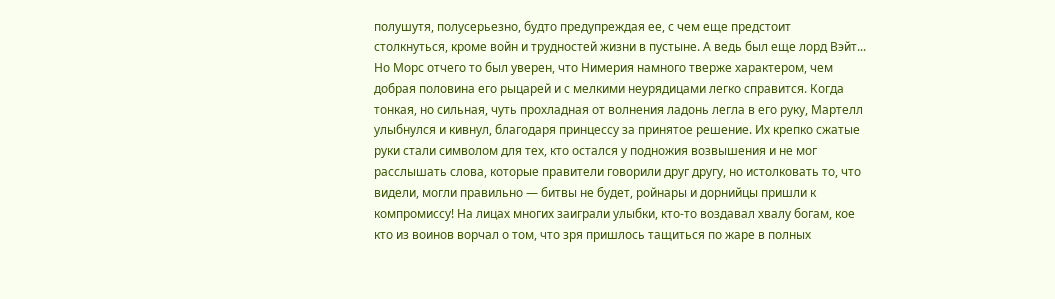полушутя, полусерьезно, будто предупреждая ее, с чем еще предстоит столкнуться, кроме войн и трудностей жизни в пустыне. А ведь был еще лорд Вэйт... Но Морс отчего то был уверен, что Нимерия намного тверже характером, чем добрая половина его рыцарей и с мелкими неурядицами легко справится. Когда тонкая, но сильная, чуть прохладная от волнения ладонь легла в его руку, Мартелл улыбнулся и кивнул, благодаря принцессу за принятое решение. Их крепко сжатые руки стали символом для тех, кто остался у подножия возвышения и не мог расслышать слова, которые правители говорили друг другу, но истолковать то, что видели, могли правильно — битвы не будет, ройнары и дорнийцы пришли к компромиссу! На лицах многих заиграли улыбки, кто-то воздавал хвалу богам, кое кто из воинов ворчал о том, что зря пришлось тащиться по жаре в полных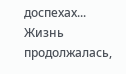доспехах... Жизнь продолжалась,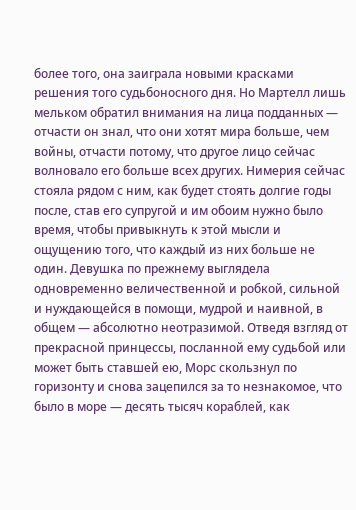более того, она заиграла новыми красками решения того судьбоносного дня. Но Мартелл лишь мельком обратил внимания на лица подданных — отчасти он знал, что они хотят мира больше, чем войны, отчасти потому, что другое лицо сейчас волновало его больше всех других. Нимерия сейчас стояла рядом с ним, как будет стоять долгие годы после, став его супругой и им обоим нужно было время, чтобы привыкнуть к этой мысли и ощущению того, что каждый из них больше не один. Девушка по прежнему выглядела одновременно величественной и робкой, сильной и нуждающейся в помощи, мудрой и наивной, в общем — абсолютно неотразимой. Отведя взгляд от прекрасной принцессы, посланной ему судьбой или может быть ставшей ею, Морс скользнул по горизонту и снова зацепился за то незнакомое, что было в море — десять тысяч кораблей, как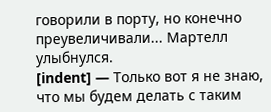говорили в порту, но конечно преувеличивали... Мартелл улыбнулся.
[indent] — Только вот я не знаю, что мы будем делать с таким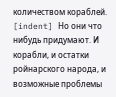количеством кораблей.
[indent] Но они что нибудь придумают. И корабли, и остатки ройнарского народа, и возможные проблемы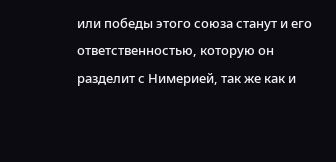или победы этого союза станут и его ответственностью, которую он разделит с Нимерией, так же как и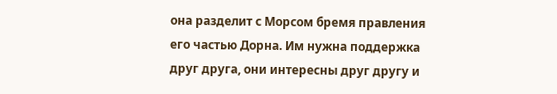она разделит с Морсом бремя правления его частью Дорна. Им нужна поддержка друг друга, они интересны друг другу и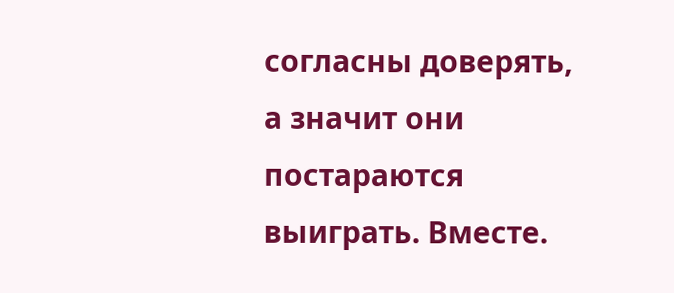согласны доверять, а значит они постараются выиграть. Вместе.